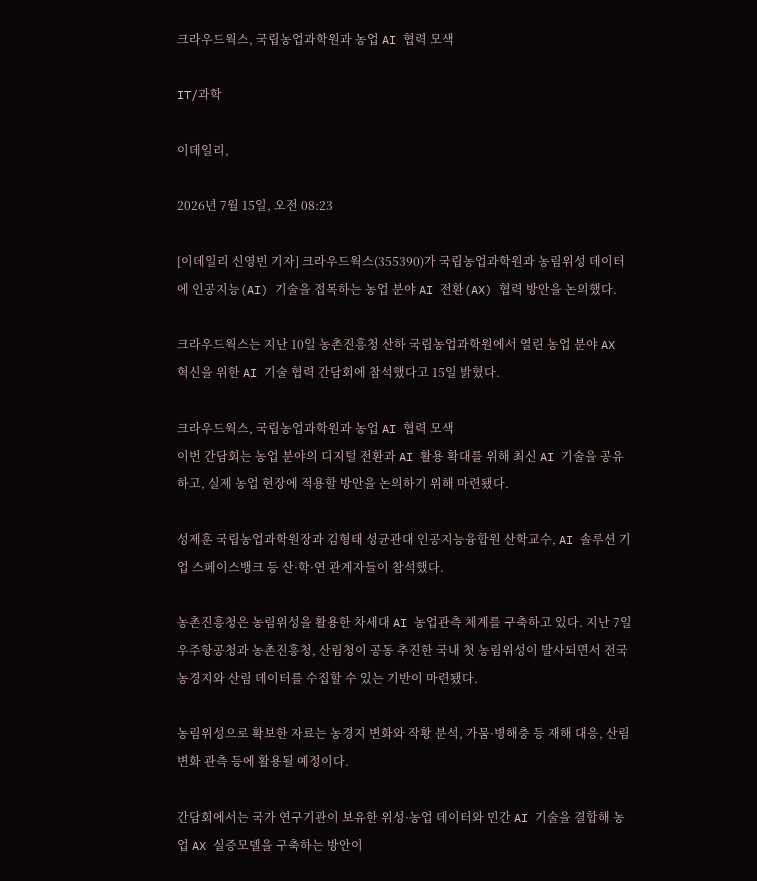크라우드웍스, 국립농업과학원과 농업 AI 협력 모색

IT/과학

이데일리,

2026년 7월 15일, 오전 08:23

[이데일리 신영빈 기자] 크라우드웍스(355390)가 국립농업과학원과 농림위성 데이터에 인공지능(AI) 기술을 접목하는 농업 분야 AI 전환(AX) 협력 방안을 논의했다.

크라우드웍스는 지난 10일 농촌진흥청 산하 국립농업과학원에서 열린 농업 분야 AX 혁신을 위한 AI 기술 협력 간담회에 참석했다고 15일 밝혔다.

크라우드웍스, 국립농업과학원과 농업 AI 협력 모색
이번 간담회는 농업 분야의 디지털 전환과 AI 활용 확대를 위해 최신 AI 기술을 공유하고, 실제 농업 현장에 적용할 방안을 논의하기 위해 마련됐다.

성제훈 국립농업과학원장과 김형태 성균관대 인공지능융합원 산학교수, AI 솔루션 기업 스페이스뱅크 등 산·학·연 관계자들이 참석했다.

농촌진흥청은 농림위성을 활용한 차세대 AI 농업관측 체계를 구축하고 있다. 지난 7일 우주항공청과 농촌진흥청, 산림청이 공동 추진한 국내 첫 농림위성이 발사되면서 전국 농경지와 산림 데이터를 수집할 수 있는 기반이 마련됐다.

농림위성으로 확보한 자료는 농경지 변화와 작황 분석, 가뭄·병해충 등 재해 대응, 산림 변화 관측 등에 활용될 예정이다.

간담회에서는 국가 연구기관이 보유한 위성·농업 데이터와 민간 AI 기술을 결합해 농업 AX 실증모델을 구축하는 방안이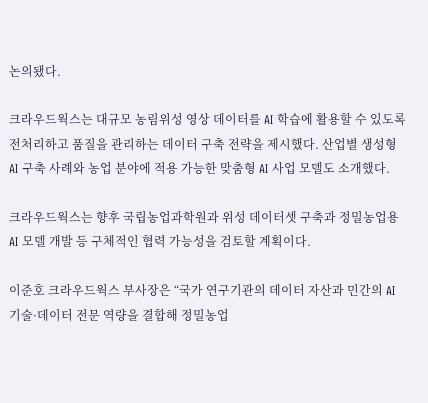논의됐다.

크라우드웍스는 대규모 농림위성 영상 데이터를 AI 학습에 활용할 수 있도록 전처리하고 품질을 관리하는 데이터 구축 전략을 제시했다. 산업별 생성형 AI 구축 사례와 농업 분야에 적용 가능한 맞춤형 AI 사업 모델도 소개했다.

크라우드웍스는 향후 국립농업과학원과 위성 데이터셋 구축과 정밀농업용 AI 모델 개발 등 구체적인 협력 가능성을 검토할 계획이다.

이준호 크라우드웍스 부사장은 “국가 연구기관의 데이터 자산과 민간의 AI 기술·데이터 전문 역량을 결합해 정밀농업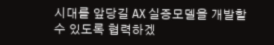시대를 앞당길 AX 실증모델을 개발할 수 있도록 협력하겠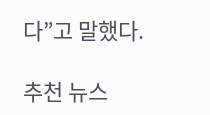다”고 말했다.

추천 뉴스